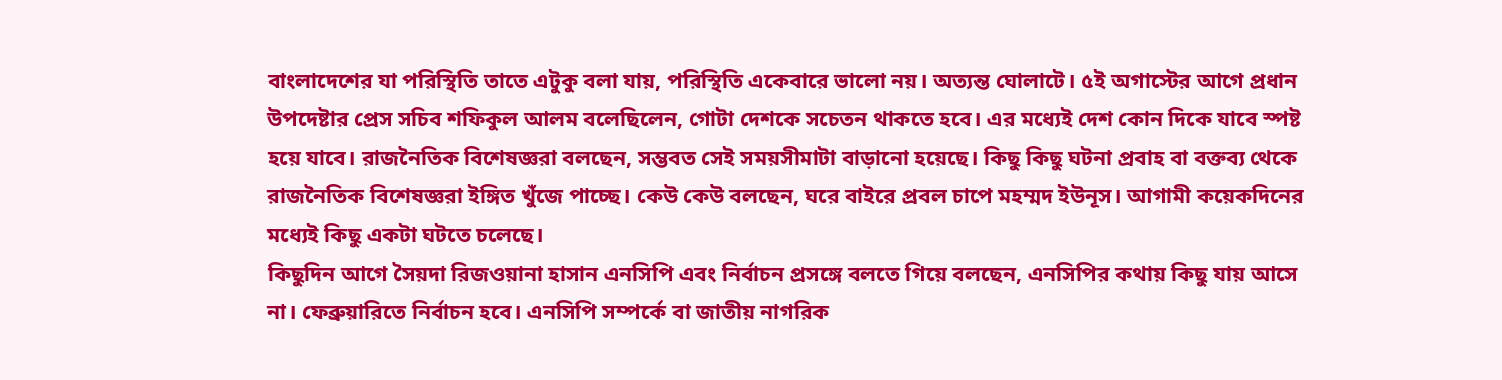বাংলাদেশের যা পরিস্থিতি তাতে এটুকু বলা যায়, পরিস্থিতি একেবারে ভালো নয়। অত্যন্ত ঘোলাটে। ৫ই অগাস্টের আগে প্রধান উপদেষ্টার প্রেস সচিব শফিকুল আলম বলেছিলেন, গোটা দেশকে সচেতন থাকতে হবে। এর মধ্যেই দেশ কোন দিকে যাবে স্পষ্ট হয়ে যাবে। রাজনৈতিক বিশেষজ্ঞরা বলছেন, সম্ভবত সেই সময়সীমাটা বাড়ানো হয়েছে। কিছু কিছু ঘটনা প্রবাহ বা বক্তব্য থেকে রাজনৈতিক বিশেষজ্ঞরা ইঙ্গিত খুঁজে পাচ্ছে। কেউ কেউ বলছেন, ঘরে বাইরে প্রবল চাপে মহম্মদ ইউনূস। আগামী কয়েকদিনের মধ্যেই কিছু একটা ঘটতে চলেছে।
কিছুদিন আগে সৈয়দা রিজওয়ানা হাসান এনসিপি এবং নির্বাচন প্রসঙ্গে বলতে গিয়ে বলছেন, এনসিপির কথায় কিছু যায় আসে না। ফেব্রুয়ারিতে নির্বাচন হবে। এনসিপি সম্পর্কে বা জাতীয় নাগরিক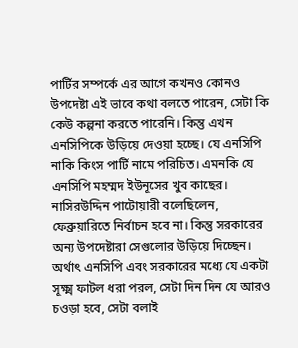পার্টির সম্পর্কে এর আগে কখনও কোনও উপদেষ্টা এই ভাবে কথা বলতে পারেন, সেটা কি কেউ কল্পনা করতে পারেনি। কিন্তু এখন এনসিপিকে উড়িয়ে দেওয়া হচ্ছে। যে এনসিপি নাকি কিংস পার্টি নামে পরিচিত। এমনকি যে এনসিপি মহম্মদ ইউনূসের খুব কাছের। নাসিরউদ্দিন পাটোয়ারী বলেছিলেন, ফেব্রুয়ারিতে নির্বাচন হবে না। কিন্তু সরকারের অন্য উপদেষ্টারা সেগুলোর উড়িয়ে দিচ্ছেন। অর্থাৎ এনসিপি এবং সরকারের মধ্যে যে একটা সূক্ষ্ম ফাটল ধরা পরল, সেটা দিন দিন যে আরও চওড়া হবে, সেটা বলাই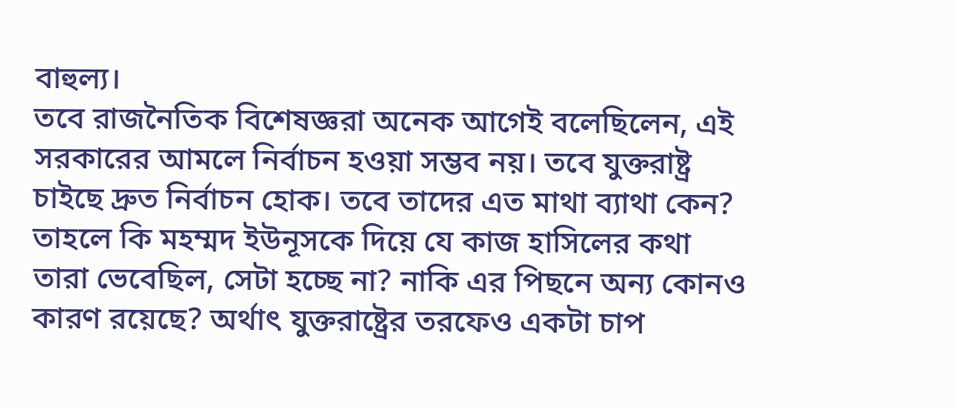বাহুল্য।
তবে রাজনৈতিক বিশেষজ্ঞরা অনেক আগেই বলেছিলেন, এই সরকারের আমলে নির্বাচন হওয়া সম্ভব নয়। তবে যুক্তরাষ্ট্র চাইছে দ্রুত নির্বাচন হোক। তবে তাদের এত মাথা ব্যাথা কেন? তাহলে কি মহম্মদ ইউনূসকে দিয়ে যে কাজ হাসিলের কথা তারা ভেবেছিল, সেটা হচ্ছে না? নাকি এর পিছনে অন্য কোনও কারণ রয়েছে? অর্থাৎ যুক্তরাষ্ট্রের তরফেও একটা চাপ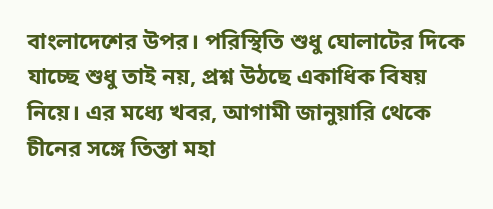বাংলাদেশের উপর। পরিস্থিতি শুধু ঘোলাটের দিকে যাচ্ছে শুধু তাই নয়, প্রশ্ন উঠছে একাধিক বিষয় নিয়ে। এর মধ্যে খবর, আগামী জানুয়ারি থেকে চীনের সঙ্গে তিস্তা মহা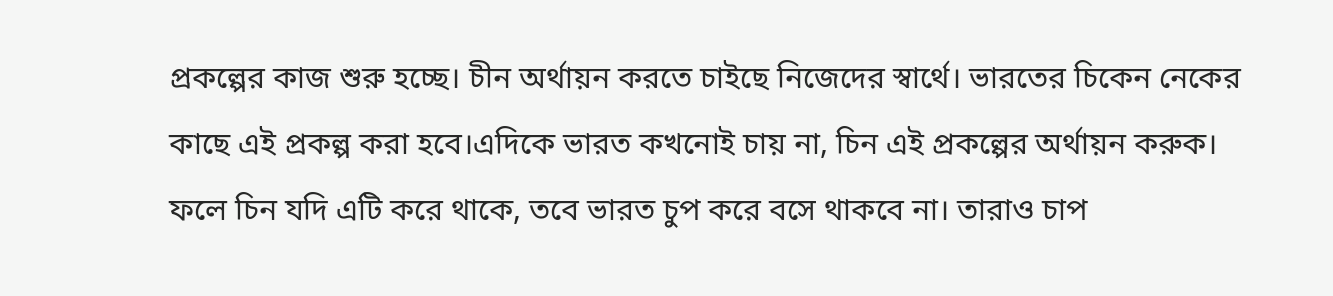প্রকল্পের কাজ শুরু হচ্ছে। চীন অর্থায়ন করতে চাইছে নিজেদের স্বার্থে। ভারতের চিকেন নেকের কাছে এই প্রকল্প করা হবে।এদিকে ভারত কখনোই চায় না, চিন এই প্রকল্পের অর্থায়ন করুক। ফলে চিন যদি এটি করে থাকে, তবে ভারত চুপ করে বসে থাকবে না। তারাও চাপ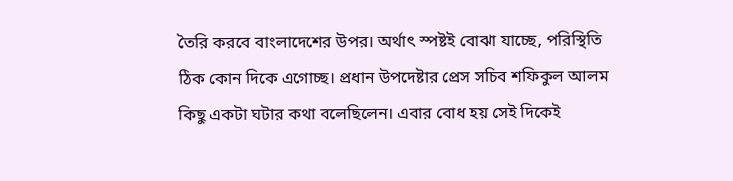তৈরি করবে বাংলাদেশের উপর। অর্থাৎ স্পষ্টই বোঝা যাচ্ছে, পরিস্থিতি ঠিক কোন দিকে এগোচ্ছ। প্রধান উপদেষ্টার প্রেস সচিব শফিকুল আলম কিছু একটা ঘটার কথা বলেছিলেন। এবার বোধ হয় সেই দিকেই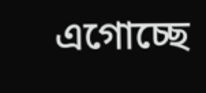এগোচ্ছে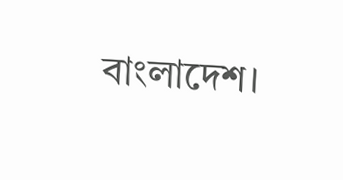বাংলাদেশ।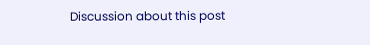Discussion about this post